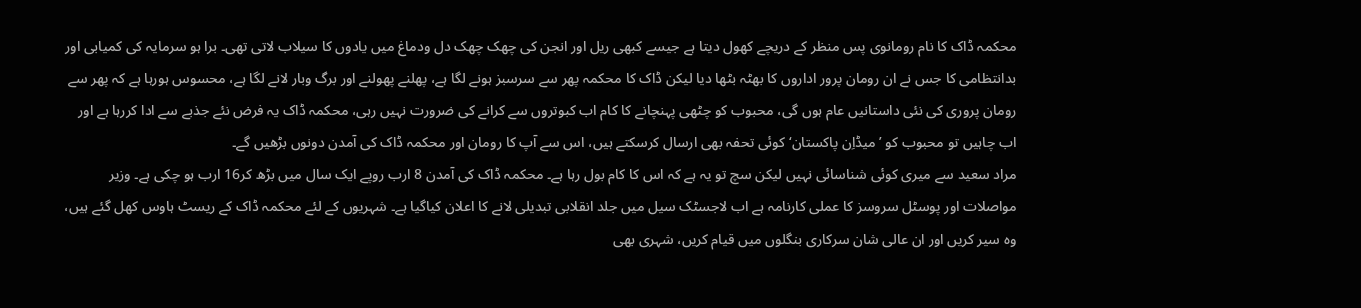محکمہ ڈاک کا نام رومانوی پس منظر کے دریچے کھول دیتا ہے جیسے کبھی ریل اور انجن کی چھک چھک دل ودماغ میں یادوں کا سیلاب لاتی تھی۔ برا ہو سرمایہ کی کمیابی اور بدانتظامی کا جس نے ان رومان پرور اداروں کا بھٹہ بٹھا دیا لیکن ڈاک کا محکمہ پھر سے سرسبز ہونے لگا ہے، پھلنے پھولنے اور برگ وبار لانے لگا ہے، محسوس ہورہا ہے کہ پھر سے رومان پروری کی نئی داستانیں عام ہوں گی، محبوب کو چٹھی پہنچانے کا کام اب کبوتروں سے کرانے کی ضرورت نہیں رہی، محکمہ ڈاک یہ فرض نئے جذبے سے ادا کررہا ہے اور اب چاہیں تو محبوب کو ’میڈاِن پاکستان‘ کوئی تحفہ بھی ارسال کرسکتے ہیں، اس سے آپ کا رومان اور محکمہ ڈاک کی آمدن دونوں بڑھیں گے۔
مراد سعید سے میری کوئی شناسائی نہیں لیکن سچ تو یہ ہے کہ اس کا کام بول رہا ہے۔ محکمہ ڈاک کی آمدن 8 ارب روپے ایک سال میں بڑھ کر16 ارب ہو چکی ہے۔ وزیر مواصلات اور پوسٹل سروسز کا عملی کارنامہ ہے اب لاجسٹک سیل میں جلد انقلابی تبدیلی لانے کا اعلان کیاگیا ہے۔ شہریوں کے لئے محکمہ ڈاک کے ریسٹ ہاوس کھل گئے ہیں، وہ سیر کریں اور ان عالی شان سرکاری بنگلوں میں قیام کریں، شہری بھی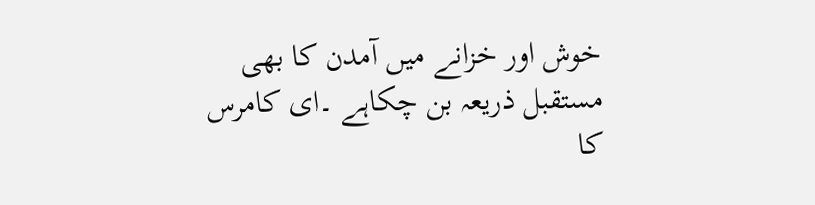خوش اور خزانے میں آمدن کا بھی مستقبل ذریعہ بن چکاہے ۔ای کامرس کا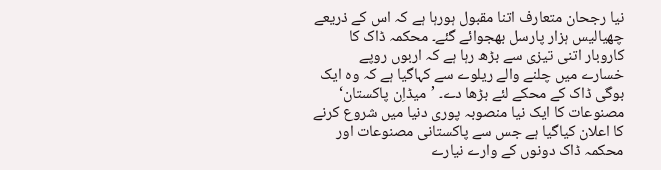نیا رجحان متعارف اتنا مقبول ہورہا ہے کہ اس کے ذریعے چھیالیس ہزار پارسل بھجوائے گئے۔ محکمہ ڈاک کا کاروبار اتنی تیزی سے بڑھ رہا ہے کہ اربوں روپے خسارے میں چلنے والے ریلوے سے کہاگیا ہے کہ وہ ایک بوگی ڈاک کے محکے لئے بڑھا دے۔ ’میڈاِن پاکستان‘ مصنوعات کا ایک نیا منصوبہ پوری دنیا میں شروع کرنے کا اعلان کیاگیا ہے جس سے پاکستانی مصنوعات اور محکمہ ڈاک دونوں کے وارے نیارے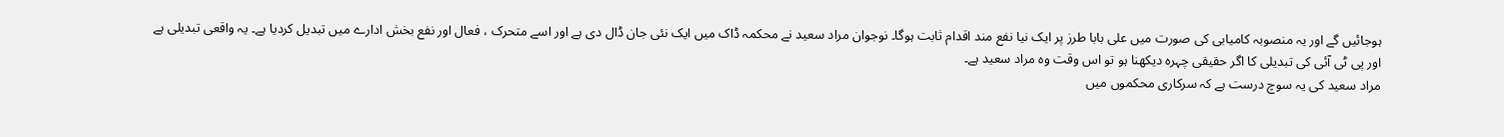ہوجائیں گے اور یہ منصوبہ کامیابی کی صورت میں علی بابا طرز پر ایک نیا نفع مند اقدام ثابت ہوگا۔ نوجوان مراد سعید نے محکمہ ڈاک میں ایک نئی جان ڈال دی ہے اور اسے متحرک ، فعال اور نفع بخش ادارے میں تبدیل کردیا ہے۔ یہ واقعی تبدیلی ہے اور پی ٹی آئی کی تبدیلی کا اگر حقیقی چہرہ دیکھنا ہو تو اس وقت وہ مراد سعید ہے۔
مراد سعید کی یہ سوچ درست ہے کہ سرکاری محکموں میں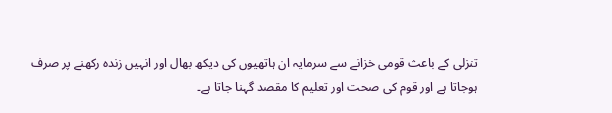تنزلی کے باعث قومی خزانے سے سرمایہ ان ہاتھیوں کی دیکھ بھال اور انہیں زندہ رکھنے پر صرف ہوجاتا ہے اور قوم کی صحت اور تعلیم کا مقصد گہنا جاتا ہے۔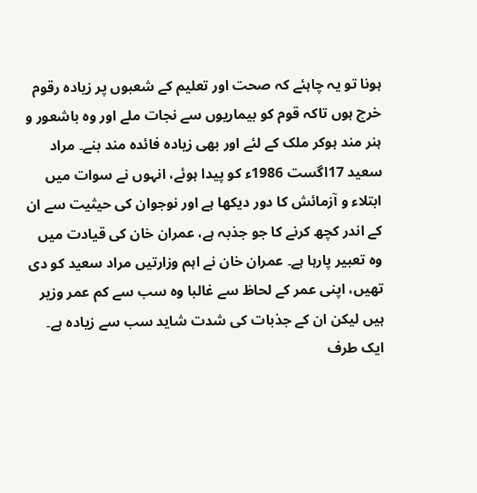ہونا تو یہ چاہئے کہ صحت اور تعلیم کے شعبوں پر زیادہ رقوم خرچ ہوں تاکہ قوم کو بیماریوں سے نجات ملے اور وہ باشعور و ہنر مند ہوکر ملک کے لئے اور بھی زیادہ فائدہ مند بنے۔ مراد سعید 17اگست 1986ء کو پیدا ہوئے، انہوں نے سوات میں ابتلاء و آزمائش کا دور دیکھا ہے اور نوجوان کی حیثیت سے ان کے اندر کچھ کرنے کا جو جذبہ ہے، عمران خان کی قیادت میں وہ تعبیر پارہا ہے۔ عمران خان نے اہم وزارتیں مراد سعید کو دی تھیں، اپنی عمر کے لحاظ سے غالبا وہ سب سے کم عمر وزیر ہیں لیکن ان کے جذبات کی شدت شاید سب سے زیادہ ہے۔
ایک طرف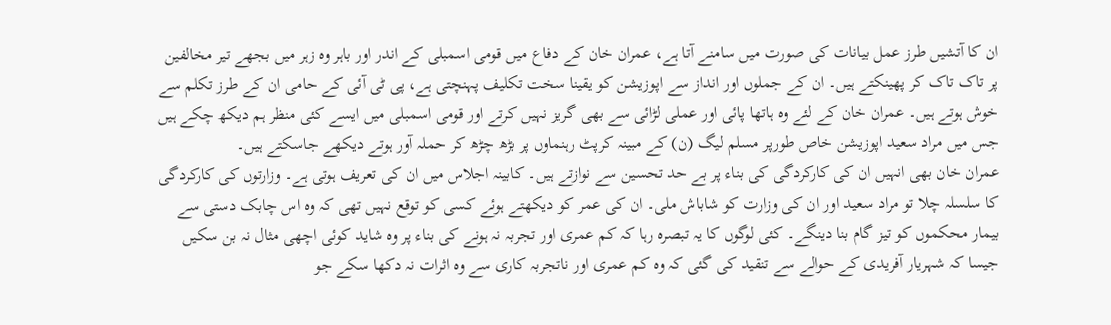ان کا آتشیں طرز عمل بیانات کی صورت میں سامنے آتا ہے، عمران خان کے دفاع میں قومی اسمبلی کے اندر اور باہر وہ زہر میں بجھے تیر مخالفین پر تاک تاک کر پھینکتے ہیں۔ ان کے جملوں اور انداز سے اپوزیشن کو یقینا سخت تکلیف پہنچتی ہے، پی ٹی آئی کے حامی ان کے طرز تکلم سے خوش ہوتے ہیں۔ عمران خان کے لئے وہ ہاتھا پائی اور عملی لڑائی سے بھی گریز نہیں کرتے اور قومی اسمبلی میں ایسے کئی منظر ہم دیکھ چکے ہیں جس میں مراد سعید اپوزیشن خاص طورپر مسلم لیگ (ن) کے مبینہ کرپٹ رہنماوں پر بڑھ چڑھ کر حملہ آور ہوتے دیکھے جاسکتے ہیں۔
عمران خان بھی انہیں ان کی کارکردگی کی بناء پر بے حد تحسین سے نوازتے ہیں۔ کابینہ اجلاس میں ان کی تعریف ہوتی ہے۔ وزارتوں کی کارکردگی کا سلسلہ چلا تو مراد سعید اور ان کی وزارت کو شاباش ملی۔ ان کی عمر کو دیکھتے ہوئے کسی کو توقع نہیں تھی کہ وہ اس چابک دستی سے بیمار محکموں کو تیز گام بنا دینگے۔ کئی لوگوں کا یہ تبصرہ رہا کہ کم عمری اور تجربہ نہ ہونے کی بناء پر وہ شاید کوئی اچھی مثال نہ بن سکیں جیسا کہ شہریار آفریدی کے حوالے سے تنقید کی گئی کہ وہ کم عمری اور ناتجربہ کاری سے وہ اثرات نہ دکھا سکے جو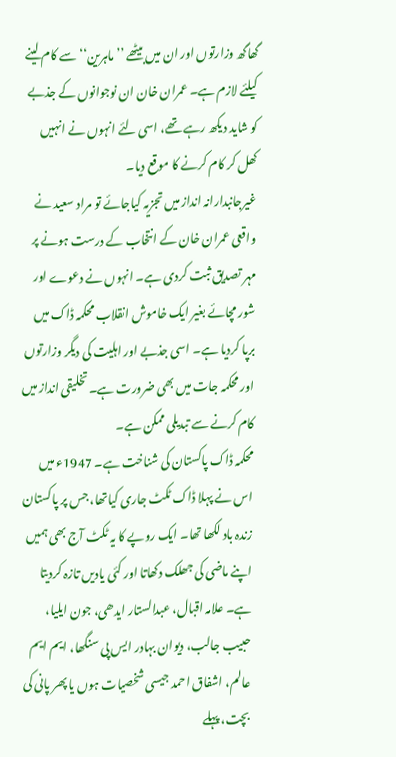گھاگھ وزارتوں اور ان میں بیٹھے ’’ماہرین‘‘ سے کام لینے کیلئے لازم ہے۔ عمران خان ان نوجوانوں کے جذبے کو شاید دیکھ رہے تھے، اسی لئے انہوں نے انہیں کھل کر کام کرنے کا موقع دیا۔
غیرجانبدارانہ انداز میں تجزیہ کیاجائے تو مراد سعید نے واقعی عمران خان کے انتخاب کے درست ہونے پر مہر تصدیق ثبت کردی ہے۔ انہوں نے دعوے اور شور مچائے بغیر ایک خاموش انقلاب محکمہ ڈاک میں برپا کردیا ہے۔ اسی جذبے اور اہلیت کی دیگر وزارتوں اور محکمہ جات میں بھی ضرورت ہے۔ تخلیقی انداز میں کام کرنے سے تبدیلی ممکن ہے۔
محکمہ ڈاک پاکستان کی شناخت ہے۔ 1947ء میں اس نے پہلا ڈاک ٹکٹ جاری کیاتھا، جس پر پاکستان زندہ باد لکھا تھا۔ ایک روپے کا یہ ٹکٹ آج بھی ہمیں اپنے ماضی کی جھلک دکھاتا اور کئی یادیں تازہ کردیتا ہے۔ علامہ اقبال، عبدالستار ایدھی، جون ایلیا، حبیب جالب، دیوان بہادر ایس پی سنگھا، ایم ایم عالم، اشفاق احمد جیسی شخصیات ہوں یا پھر پانی کی بچت، پہلے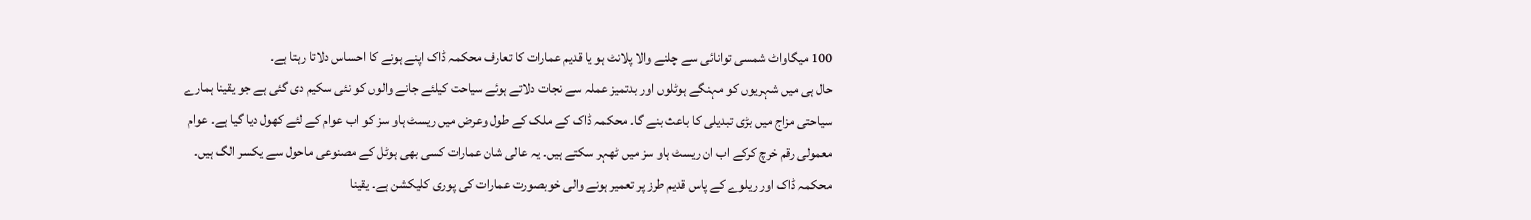100 میگاواٹ شمسی توانائی سے چلنے والا پلانٹ ہو یا قدیم عمارات کا تعارف محکمہ ڈاک اپنے ہونے کا احساس دلاتا رہتا ہے۔
حال ہی میں شہریوں کو مہنگے ہوٹلوں اور بدتمیز عملہ سے نجات دلاتے ہوئے سیاحت کیلئے جانے والوں کو نئی سکیم دی گئی ہے جو یقینا ہمارے سیاحتی مزاج میں بڑی تبدیلی کا باعث بنے گا۔ محکمہ ڈاک کے ملک کے طول وعرض میں ریسٹ ہاو سز کو اب عوام کے لئے کھول دیا گیا ہے۔ عوام معمولی رقم خرچ کرکے اب ان ریسٹ ہاو سز میں ٹھہر سکتے ہیں۔ یہ عالی شان عمارات کسی بھی ہوٹل کے مصنوعی ماحول سے یکسر الگ ہیں۔ محکمہ ڈاک اور ریلوے کے پاس قدیم طرز پر تعمیر ہونے والی خوبصورت عمارات کی پوری کلیکشن ہے۔ یقینا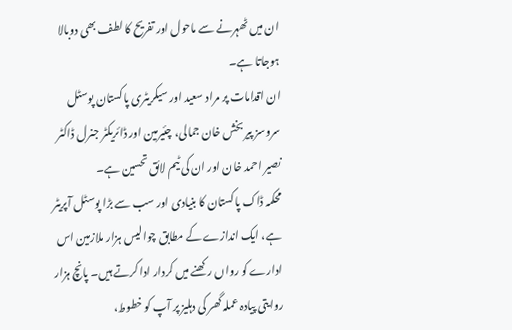ان میں ٹھہرنے سے ماحول اور تفریح کا لطف بھی دوبالا ہوجاتا ہے۔
ان اقدامات پر مراد سعید اور سیکریٹری پاکستان پوسٹل سروسز پیر بخش خان جمالی، چئیرمین اور ڈائریکٹر جنرل ڈاکٹر نصیر احمد خان اور ان کی ٹیم لائق تحسین ہے۔
محکمہ ڈاک پاکستان کا بنیادی اور سب سے بڑا پوسٹل آپریٹر ہے، ایک اندازے کے مطابق چوالیس ہزار ملازمین اس ادارے کو رواں رکھنے میں کردار ادا کرتے ہیں۔ پانچ ہزار روایتی پیادہ عملہ گھر کی دہلیز پر آپ کو خطوط،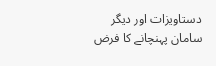دستاویزات اور دیگر سامان پہنچانے کا فرض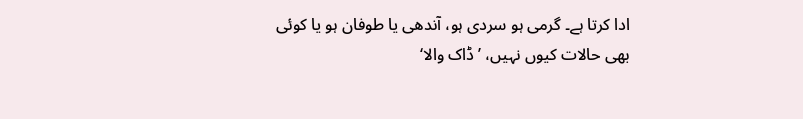ادا کرتا ہے۔ گرمی ہو سردی ہو، آندھی یا طوفان ہو یا کوئی بھی حالات کیوں نہیں، ’ڈاک والا‘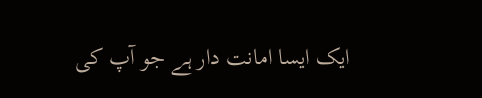ایک ایسا امانت دار ہے جو آپ کی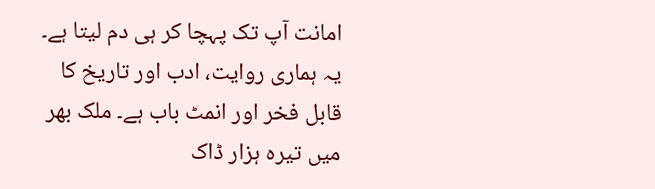امانت آپ تک پہچا کر ہی دم لیتا ہے۔ یہ ہماری روایت، ادب اور تاریخ کا قابل فخر اور انمٹ باب ہے۔ ملک بھر میں تیرہ ہزار ڈاک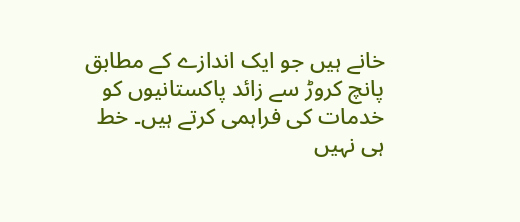خانے ہیں جو ایک اندازے کے مطابق پانچ کروڑ سے زائد پاکستانیوں کو خدمات کی فراہمی کرتے ہیں۔ خط ہی نہیں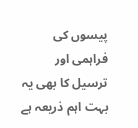پیسوں کی فراہمی اور ترسیل کا بھی یہ بہت اہم ذریعہ ہے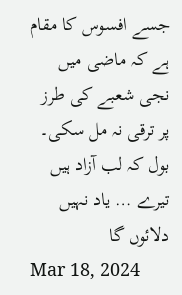جسے افسوس کا مقام ہے کہ ماضی میں نجی شعبے کی طرز پر ترقی نہ مل سکی۔
بول کہ لب آزاد ہیں تیرے … یاد نہیں دلائوں گا
Mar 18, 2024